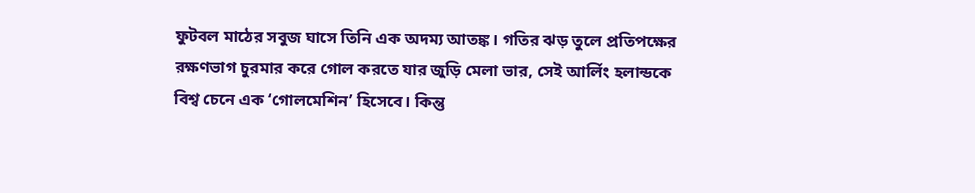ফুটবল মাঠের সবুজ ঘাসে তিনি এক অদম্য আতঙ্ক। গতির ঝড় তুলে প্রতিপক্ষের রক্ষণভাগ চুরমার করে গোল করতে যার জুড়ি মেলা ভার, সেই আর্লিং হলান্ডকে বিশ্ব চেনে এক ‘গোলমেশিন’ হিসেবে। কিন্তু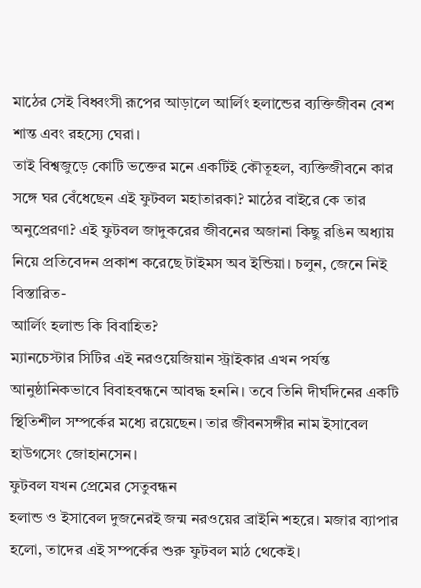মাঠের সেই বিধ্বংসী রূপের আড়ালে আর্লিং হলান্ডের ব্যক্তিজীবন বেশ শান্ত এবং রহস্যে ঘেরা।
তাই বিশ্বজুড়ে কোটি ভক্তের মনে একটিই কৌতূহল, ব্যক্তিজীবনে কার সঙ্গে ঘর বেঁধেছেন এই ফুটবল মহাতারকা? মাঠের বাইরে কে তার অনুপ্রেরণা? এই ফুটবল জাদুকরের জীবনের অজানা কিছু রঙিন অধ্যায় নিয়ে প্রতিবেদন প্রকাশ করেছে টাইমস অব ইন্ডিয়া। চলুন, জেনে নিই বিস্তারিত-
আর্লিং হলান্ড কি বিবাহিত?
ম্যানচেস্টার সিটির এই নরওয়েজিয়ান স্ট্রাইকার এখন পর্যন্ত আনুষ্ঠানিকভাবে বিবাহবন্ধনে আবদ্ধ হননি। তবে তিনি দীর্ঘদিনের একটি স্থিতিশীল সম্পর্কের মধ্যে রয়েছেন। তার জীবনসঙ্গীর নাম ইসাবেল হাউগসেং জোহানসেন।
ফুটবল যখন প্রেমের সেতুবন্ধন
হলান্ড ও ইসাবেল দুজনেরই জন্ম নরওয়ের ব্রাইনি শহরে। মজার ব্যাপার হলো, তাদের এই সম্পর্কের শুরু ফুটবল মাঠ থেকেই।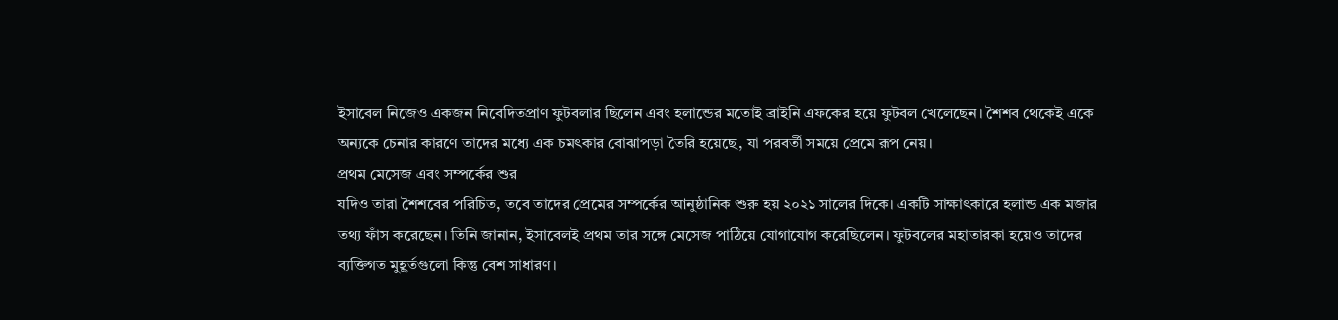ইসাবেল নিজেও একজন নিবেদিতপ্রাণ ফুটবলার ছিলেন এবং হলান্ডের মতোই ব্রাইনি এফকের হয়ে ফুটবল খেলেছেন। শৈশব থেকেই একে অন্যকে চেনার কারণে তাদের মধ্যে এক চমৎকার বোঝাপড়া তৈরি হয়েছে, যা পরবর্তী সময়ে প্রেমে রূপ নেয়।
প্রথম মেসেজ এবং সম্পর্কের শুর
যদিও তারা শৈশবের পরিচিত, তবে তাদের প্রেমের সম্পর্কের আনুষ্ঠানিক শুরু হয় ২০২১ সালের দিকে। একটি সাক্ষাৎকারে হলান্ড এক মজার তথ্য ফাঁস করেছেন। তিনি জানান, ইসাবেলই প্রথম তার সঙ্গে মেসেজ পাঠিয়ে যোগাযোগ করেছিলেন। ফুটবলের মহাতারকা হয়েও তাদের ব্যক্তিগত মুহূর্তগুলো কিন্তু বেশ সাধারণ।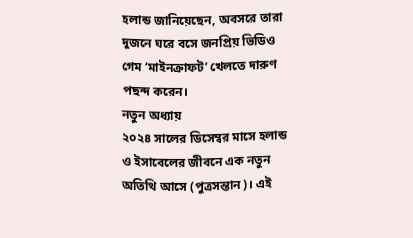হলান্ড জানিয়েছেন, অবসরে তারা দুজনে ঘরে বসে জনপ্রিয় ভিডিও গেম ‘মাইনক্রাফট’ খেলতে দারুণ পছন্দ করেন।
নতুন অধ্যায়
২০২৪ সালের ডিসেম্বর মাসে হলান্ড ও ইসাবেলের জীবনে এক নতুন অতিথি আসে (পুত্রসন্তান)। এই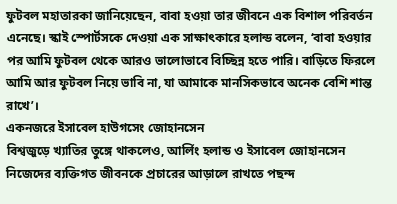ফুটবল মহাতারকা জানিয়েছেন, বাবা হওয়া তার জীবনে এক বিশাল পরিবর্তন এনেছে। স্কাই স্পোর্টসকে দেওয়া এক সাক্ষাৎকারে হলান্ড বলেন, ‘বাবা হওয়ার পর আমি ফুটবল থেকে আরও ভালোভাবে বিচ্ছিন্ন হতে পারি। বাড়িতে ফিরলে আমি আর ফুটবল নিয়ে ভাবি না, যা আমাকে মানসিকভাবে অনেক বেশি শান্ত রাখে’।
একনজরে ইসাবেল হাউগসেং জোহানসেন
বিশ্বজুড়ে খ্যাতির তুঙ্গে থাকলেও, আর্লিং হলান্ড ও ইসাবেল জোহানসেন নিজেদের ব্যক্তিগত জীবনকে প্রচারের আড়ালে রাখতে পছন্দ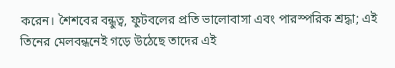করেন। শৈশবের বন্ধুত্ব, ফুটবলের প্রতি ভালোবাসা এবং পারস্পরিক শ্রদ্ধা; এই তিনের মেলবন্ধনেই গড়ে উঠেছে তাদের এই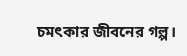চমৎকার জীবনের গল্প।